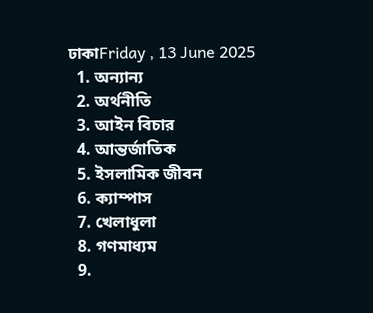ঢাকাFriday , 13 June 2025
  1. অন্যান্য
  2. অর্থনীতি
  3. আইন বিচার
  4. আন্তর্জাতিক
  5. ইসলামিক জীবন
  6. ক্যাম্পাস
  7. খেলাধুলা
  8. গণমাধ্যম
  9.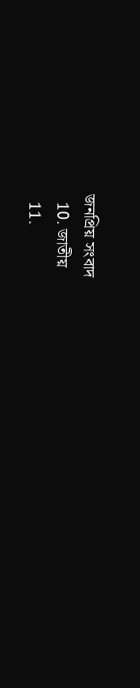জনপ্রিয় সংবাদ
  10. জাতীয়
  11.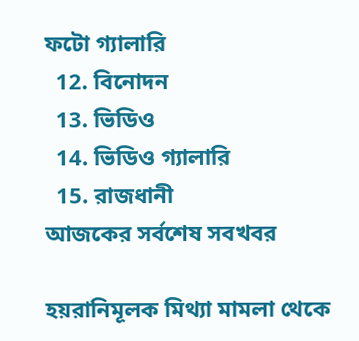ফটো গ্যালারি
  12. বিনোদন
  13. ভি‌ডিও
  14. ভিডিও গ্যালারি
  15. রাজধানী
আজকের সর্বশেষ সবখবর

হয়রানিমূলক মিথ্যা মামলা থেকে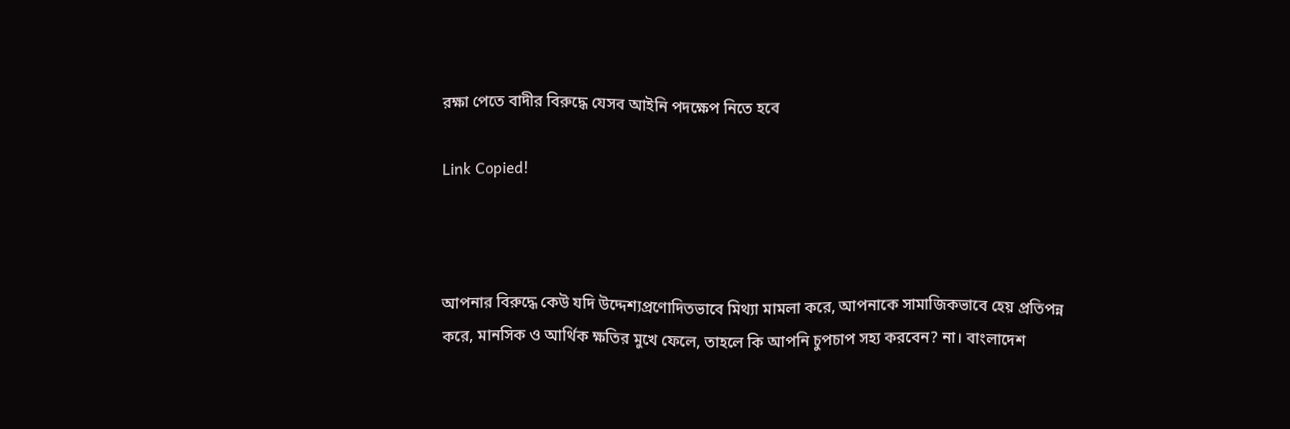রক্ষা পেতে বাদীর বিরুদ্ধে যেসব আইনি পদক্ষেপ নিতে হবে

Link Copied!



আপনার বিরুদ্ধে কেউ যদি উদ্দেশ্যপ্রণোদিতভাবে মিথ্যা মামলা করে, আপনাকে সামাজিকভাবে হেয় প্রতিপন্ন করে, মানসিক ও আর্থিক ক্ষতির মুখে ফেলে, তাহলে কি আপনি চুপচাপ সহ্য করবেন? না। বাংলাদেশ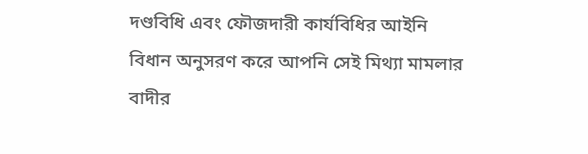দণ্ডবিধি এবং ফৌজদারী কার্যবিধির আইনি বিধান অনুসরণ করে আপনি সেই মিথ্যা মামলার বাদীর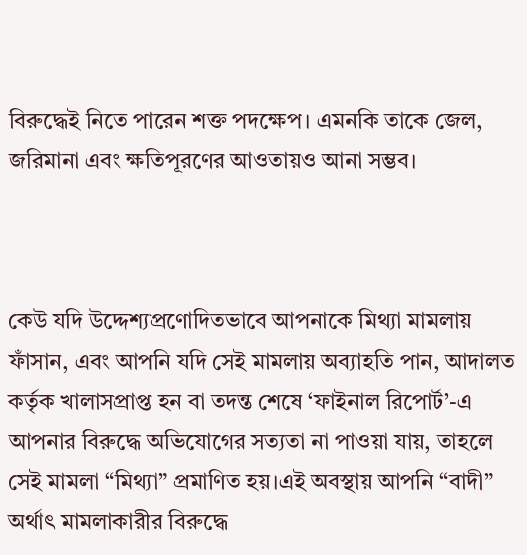বিরুদ্ধেই নিতে পারেন শক্ত পদক্ষেপ। এমনকি তাকে জেল, জরিমানা এবং ক্ষতিপূরণের আওতায়ও আনা সম্ভব।



কেউ যদি উদ্দেশ্যপ্রণোদিতভাবে আপনাকে মিথ্যা মামলায় ফাঁসান, এবং আপনি যদি সেই মামলায় অব্যাহতি পান, আদালত কর্তৃক খালাসপ্রাপ্ত হন বা তদন্ত শেষে ‘ফাইনাল রিপোর্ট’-এ আপনার বিরুদ্ধে অভিযোগের সত্যতা না পাওয়া যায়, তাহলে সেই মামলা “মিথ্যা” প্রমাণিত হয়।এই অবস্থায় আপনি “বাদী” অর্থাৎ মামলাকারীর বিরুদ্ধে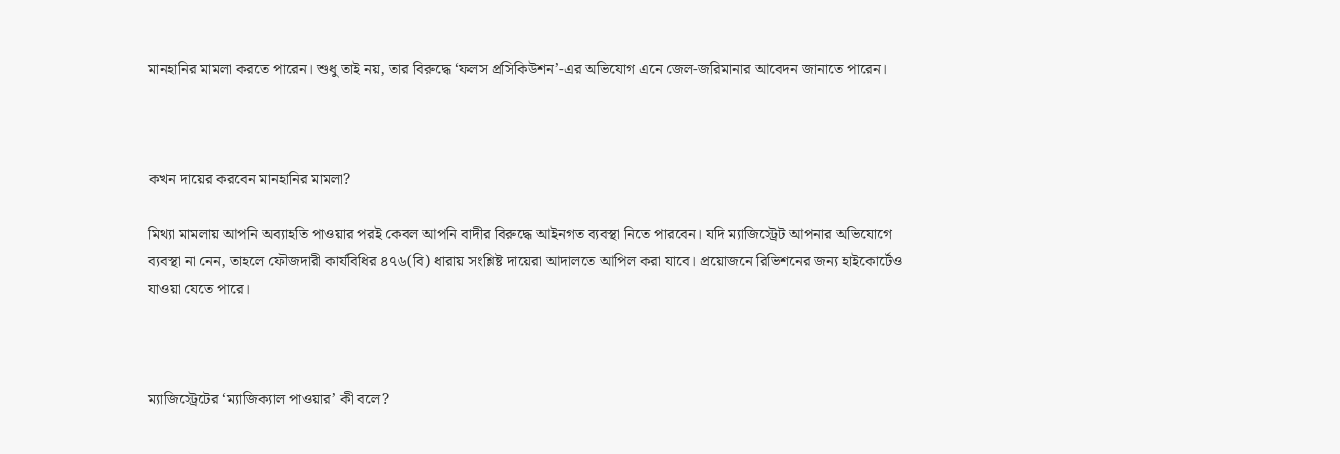মানহানির মামলা করতে পারেন। শুধু তাই নয়, তার বিরুদ্ধে ‘ফলস প্রসিকিউশন’-এর অভিযোগ এনে জেল-জরিমানার আবেদন জানাতে পারেন।



কখন দায়ের করবেন মানহানির মামলা?

মিথ্যা মামলায় আপনি অব্যাহতি পাওয়ার পরই কেবল আপনি বাদীর বিরুদ্ধে আইনগত ব্যবস্থা নিতে পারবেন। যদি ম্যাজিস্ট্রেট আপনার অভিযোগে ব্যবস্থা না নেন, তাহলে ফৌজদারী কার্যবিধির ৪৭৬(বি) ধারায় সংশ্লিষ্ট দায়েরা আদালতে আপিল করা যাবে। প্রয়োজনে রিভিশনের জন্য হাইকোর্টেও যাওয়া যেতে পারে।



ম্যাজিস্ট্রেটের ‘ম্যাজিক্যাল পাওয়ার’ কী বলে?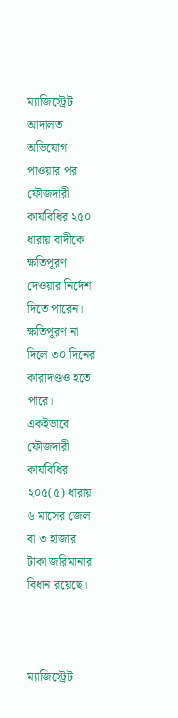ম্যাজিস্ট্রেট আদালত অভিযোগ পাওয়ার পর ফৌজদারী কার্যবিধির ২৫০ ধারায় বাদীকে ক্ষতিপূরণ দেওয়ার নির্দেশ দিতে পারেন। ক্ষতিপূরণ না দিলে ৩০ দিনের কারাদণ্ডও হতে পারে। একইভাবে ফৌজদারী কার্যবিধির ২০৫(৫) ধারায় ৬ মাসের জেল বা ৩ হাজার টাকা জরিমানার বিধান রয়েছে।



ম্যাজিস্ট্রেট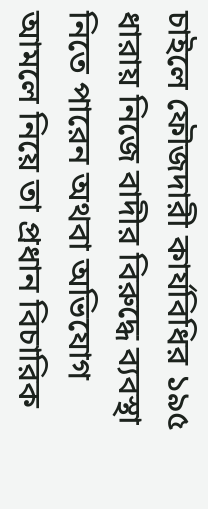চাইলে ফৌজদারী কার্যবিধির ১৯৫ ধারায় নিজে বাদীর বিরুদ্ধে ব্যবস্থা নিতে পারেন অথবা অভিযোগ আমলে নিয়ে তা প্রধান বিচারিক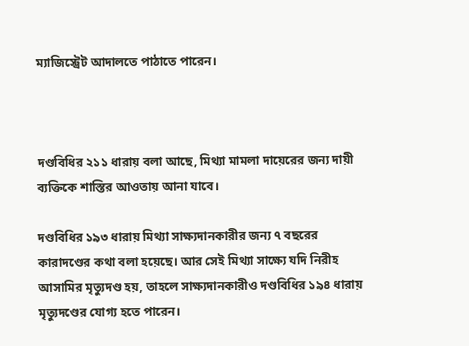ম্যাজিস্ট্রেট আদালতে পাঠাতে পারেন।



দণ্ডবিধির ২১১ ধারায় বলা আছে, মিথ্যা মামলা দায়েরের জন্য দায়ী ব্যক্তিকে শাস্তির আওতায় আনা যাবে।

দণ্ডবিধির ১৯৩ ধারায় মিথ্যা সাক্ষ্যদানকারীর জন্য ৭ বছরের কারাদণ্ডের কথা বলা হয়েছে। আর সেই মিথ্যা সাক্ষ্যে যদি নিরীহ আসামির মৃত্যুদণ্ড হয়, তাহলে সাক্ষ্যদানকারীও দণ্ডবিধির ১৯৪ ধারায় মৃত্যুদণ্ডের যোগ্য হতে পারেন।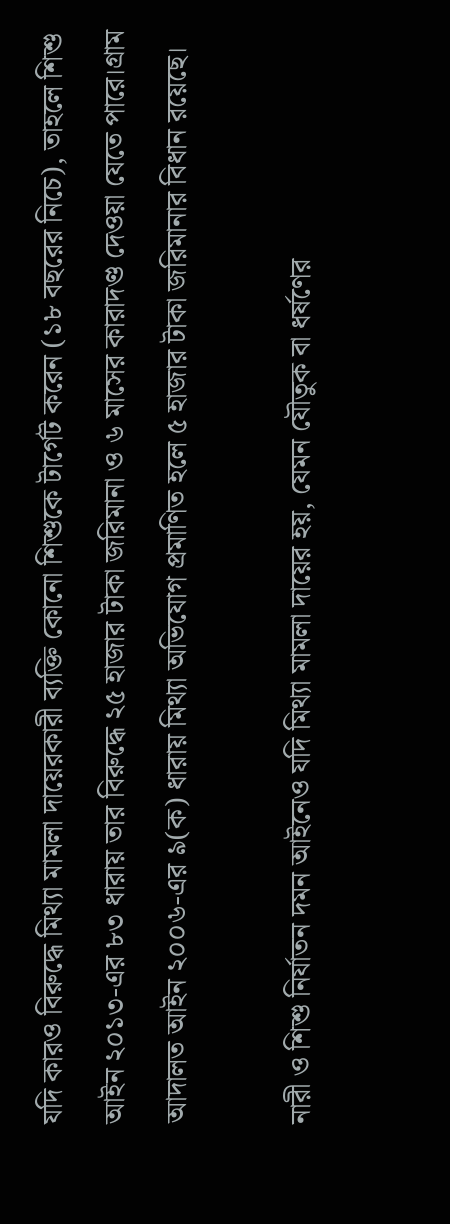যদি কারও বিরুদ্ধে মিথ্যা মামলা দায়েরকারী ব্যক্তি কোনো শিশুকে টার্গেট করেন (১৮ বছরের নিচে), তাহলে শিশু আইন ২০১৩-এর ৮৩ ধারায় তার বিরুদ্ধে ২৫ হাজার টাকা জরিমানা ও ৬ মাসের কারাদণ্ড দেওয়া যেতে পারে।গ্রাম আদালত আইন ২০০৬-এর ৯(ক) ধারায় মিথ্যা অভিযোগ প্রমাণিত হলে ৫ হাজার টাকা জরিমানার বিধান রয়েছে।

নারী ও শিশু নির্যাতন দমন আইনেও যদি মিথ্যা মামলা দায়ের হয়, যেমন যৌতুক বা ধর্ষণের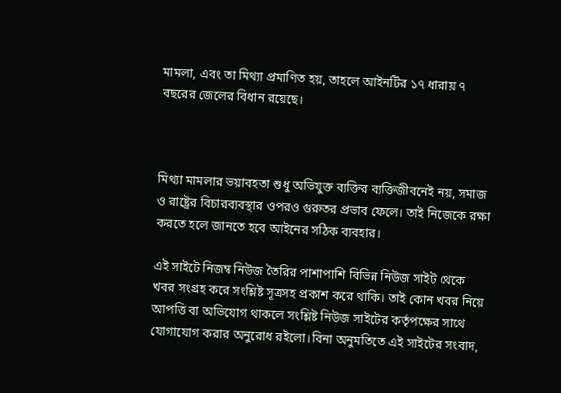মামলা, এবং তা মিথ্যা প্রমাণিত হয়, তাহলে আইনটির ১৭ ধারায় ৭ বছরের জেলের বিধান রয়েছে।



মিথ্যা মামলার ভয়াবহতা শুধু অভিযুক্ত ব্যক্তির ব্যক্তিজীবনেই নয়, সমাজ ও রাষ্ট্রের বিচারব্যবস্থার ওপরও গুরুতর প্রভাব ফেলে। তাই নিজেকে রক্ষা করতে হলে জানতে হবে আইনের সঠিক ব্যবহার।

এই সাইটে নিজম্ব নিউজ তৈরির পাশাপাশি বিভিন্ন নিউজ সাইট থেকে খবর সংগ্রহ করে সংশ্লিষ্ট সূত্রসহ প্রকাশ করে থাকি। তাই কোন খবর নিয়ে আপত্তি বা অভিযোগ থাকলে সংশ্লিষ্ট নিউজ সাইটের কর্তৃপক্ষের সাথে যোগাযোগ করার অনুরোধ রইলো।বিনা অনুমতিতে এই সাইটের সংবাদ,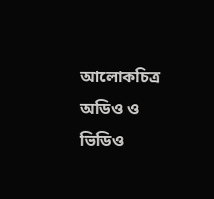আলোকচিত্র অডিও ও ভিডিও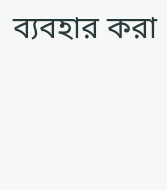ব্যবহার করা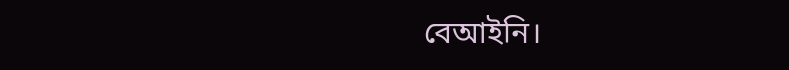বেআইনি।